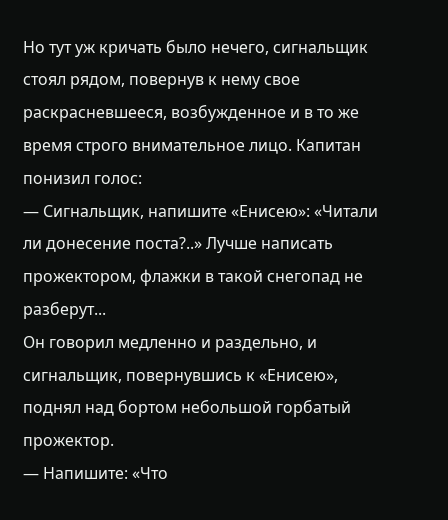Но тут уж кричать было нечего, сигнальщик стоял рядом, повернув к нему свое раскрасневшееся, возбужденное и в то же время строго внимательное лицо. Капитан понизил голос:
— Сигнальщик, напишите «Енисею»: «Читали ли донесение поста?..» Лучше написать прожектором, флажки в такой снегопад не разберут...
Он говорил медленно и раздельно, и сигнальщик, повернувшись к «Енисею», поднял над бортом небольшой горбатый прожектор.
— Напишите: «Что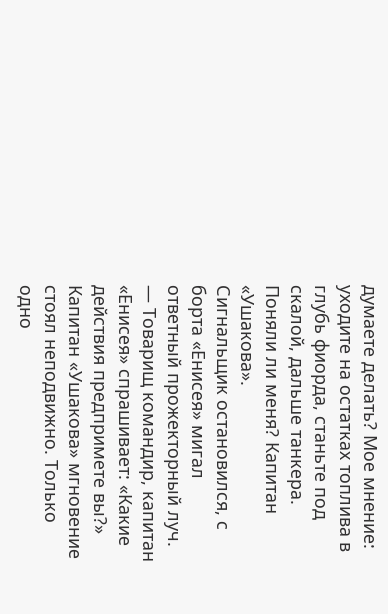думаете делать? Мое мнение: уходите на остатках топлива в глубь фиорда, станьте под скалой, дальше танкера. Поняли ли меня? Капитан «Ушакова».
Сигнальщик остановился, с борта «Енисея» мигал ответный прожекторный луч.
— Товарищ командир, капитан «Енисея» спрашивает: «Какие действия предпримете вы?»
Капитан «Ушакова» мгновение стоял неподвижно. Только одно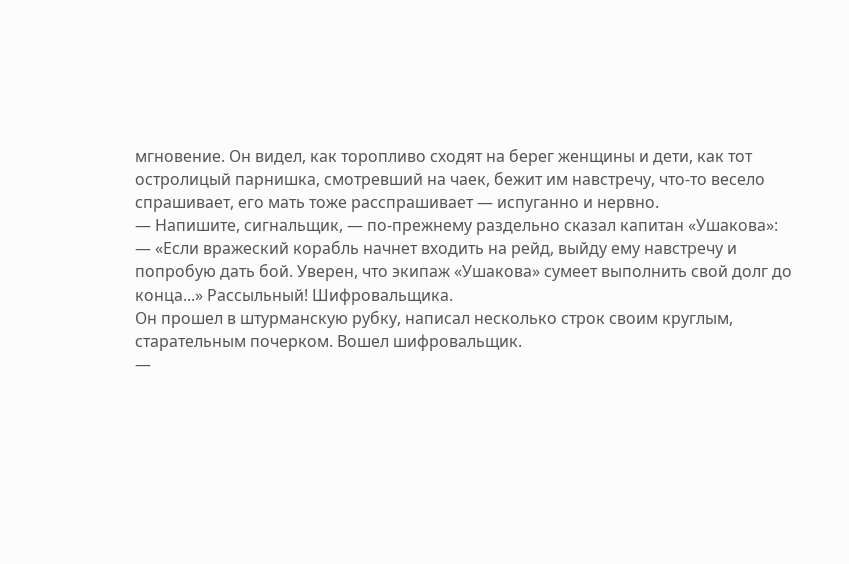мгновение. Он видел, как торопливо сходят на берег женщины и дети, как тот остролицый парнишка, смотревший на чаек, бежит им навстречу, что-то весело спрашивает, его мать тоже расспрашивает — испуганно и нервно.
— Напишите, сигнальщик, — по-прежнему раздельно сказал капитан «Ушакова»: — «Если вражеский корабль начнет входить на рейд, выйду ему навстречу и попробую дать бой. Уверен, что экипаж «Ушакова» сумеет выполнить свой долг до конца...» Рассыльный! Шифровальщика.
Он прошел в штурманскую рубку, написал несколько строк своим круглым, старательным почерком. Вошел шифровальщик.
—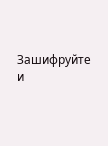Зашифруйте и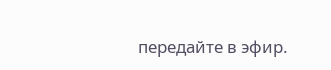передайте в эфир.